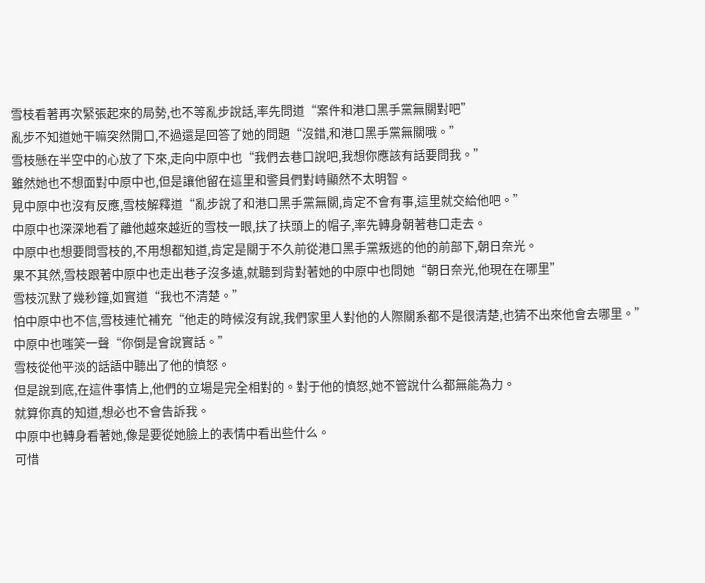雪枝看著再次緊張起來的局勢,也不等亂步說話,率先問道“案件和港口黑手黨無關對吧”
亂步不知道她干嘛突然開口,不過還是回答了她的問題“沒錯,和港口黑手黨無關哦。”
雪枝懸在半空中的心放了下來,走向中原中也“我們去巷口說吧,我想你應該有話要問我。”
雖然她也不想面對中原中也,但是讓他留在這里和警員們對峙顯然不太明智。
見中原中也沒有反應,雪枝解釋道“亂步說了和港口黑手黨無關,肯定不會有事,這里就交給他吧。”
中原中也深深地看了離他越來越近的雪枝一眼,扶了扶頭上的帽子,率先轉身朝著巷口走去。
中原中也想要問雪枝的,不用想都知道,肯定是關于不久前從港口黑手黨叛逃的他的前部下,朝日奈光。
果不其然,雪枝跟著中原中也走出巷子沒多遠,就聽到背對著她的中原中也問她“朝日奈光,他現在在哪里”
雪枝沉默了幾秒鐘,如實道“我也不清楚。”
怕中原中也不信,雪枝連忙補充“他走的時候沒有說,我們家里人對他的人際關系都不是很清楚,也猜不出來他會去哪里。”
中原中也嗤笑一聲“你倒是會說實話。”
雪枝從他平淡的話語中聽出了他的憤怒。
但是說到底,在這件事情上,他們的立場是完全相對的。對于他的憤怒,她不管說什么都無能為力。
就算你真的知道,想必也不會告訴我。
中原中也轉身看著她,像是要從她臉上的表情中看出些什么。
可惜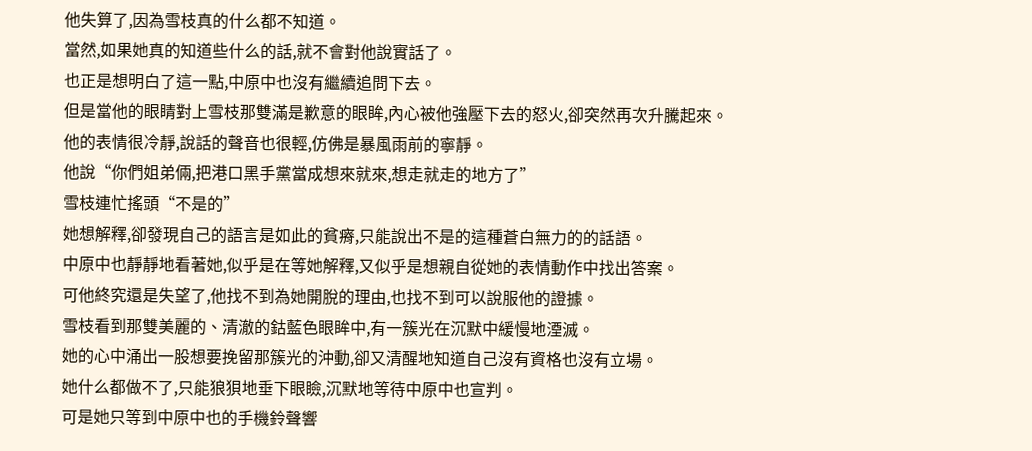他失算了,因為雪枝真的什么都不知道。
當然,如果她真的知道些什么的話,就不會對他說實話了。
也正是想明白了這一點,中原中也沒有繼續追問下去。
但是當他的眼睛對上雪枝那雙滿是歉意的眼眸,內心被他強壓下去的怒火,卻突然再次升騰起來。
他的表情很冷靜,說話的聲音也很輕,仿佛是暴風雨前的寧靜。
他說“你們姐弟倆,把港口黑手黨當成想來就來,想走就走的地方了”
雪枝連忙搖頭“不是的”
她想解釋,卻發現自己的語言是如此的貧瘠,只能說出不是的這種蒼白無力的的話語。
中原中也靜靜地看著她,似乎是在等她解釋,又似乎是想親自從她的表情動作中找出答案。
可他終究還是失望了,他找不到為她開脫的理由,也找不到可以說服他的證據。
雪枝看到那雙美麗的、清澈的鈷藍色眼眸中,有一簇光在沉默中緩慢地湮滅。
她的心中涌出一股想要挽留那簇光的沖動,卻又清醒地知道自己沒有資格也沒有立場。
她什么都做不了,只能狼狽地垂下眼瞼,沉默地等待中原中也宣判。
可是她只等到中原中也的手機鈴聲響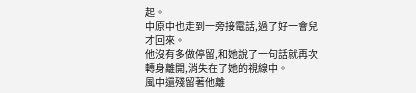起。
中原中也走到一旁接電話,過了好一會兒才回來。
他沒有多做停留,和她說了一句話就再次轉身離開,消失在了她的視線中。
風中還殘留著他離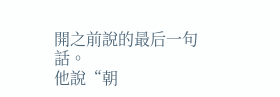開之前說的最后一句話。
他說“朝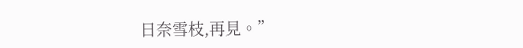日奈雪枝,再見。”